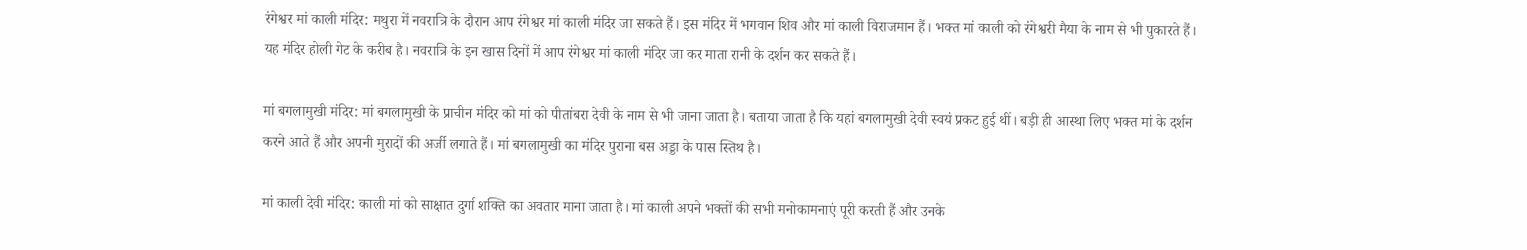रंगेश्वर मां काली मंदिर: मथुरा में नवरात्रि के दौरान आप रंगेश्वर मां काली मंदिर जा सकते हैं। इस मंदिर में भगवान शिव और मां काली विराजमान हैं। भक्त मां काली को रंगेश्वरी मैया के नाम से भी पुकारते हैं। यह मंदिर होली गेट के करीब है। नवरात्रि के इन खास दिनों में आप रंगेश्वर मां काली मंदिर जा कर माता रानी के दर्शन कर सकते हैं।

मां बगलामुखी मंदिर: मां बगलामुखी के प्राचीन मंदिर को मां को पीतांबरा देवी के नाम से भी जाना जाता है। बताया जाता है कि यहां बगलामुखी देवी स्वयं प्रकट हुई थीं। बड़ी ही आस्था लिए भक्त मां के दर्शन करने आते हैं और अपनी मुरादों की अर्जी लगाते हैं। मां बगलामुखी का मंदिर पुराना बस अड्डा के पास स्तिथ है।

मां काली देवी मंदिर: काली मां को साक्षात दुर्गा शक्ति का अवतार माना जाता है। मां काली अपने भक्तों की सभी मनोकामनाएं पूरी करती हैं और उनके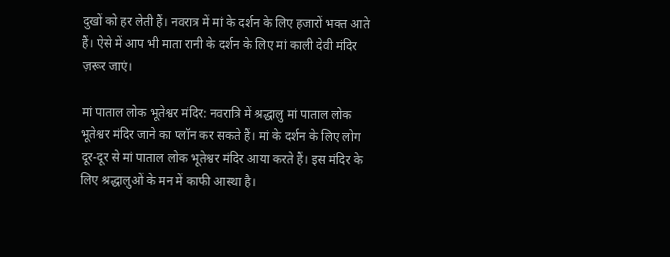दुखों को हर लेती हैं। नवरात्र में मां के दर्शन के लिए हजारों भक्त आते हैं। ऐसे में आप भी माता रानी के दर्शन के लिए मां काली देवी मंदिर ज़रूर जाएं।

मां पाताल लोक भूतेश्वर मंदिर: नवरात्रि में श्रद्धालु मां पाताल लोक भूतेश्वर मंदिर जाने का प्लॉन कर सकते हैं। मां के दर्शन के लिए लोग दूर-दूर से मां पाताल लोक भूतेश्वर मंदिर आया करते हैं। इस मंदिर के लिए श्रद्धालुओं के मन में काफी आस्था है।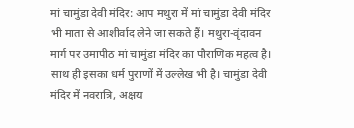मां चामुंडा देवी मंदिर: आप मथुरा में मां चामुंडा देवी मंदिर भी माता से आशीर्वाद लेने जा सकते हैं। मथुरा-वृंदावन मार्ग पर उमापीठ मां चामुंडा मंदिर का पौराणिक महत्व है। साथ ही इसका धर्म पुराणों में उल्लेख भी है। चामुंडा देवी मंदिर में नवरात्रि, अक्षय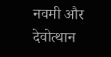नवमी और देवोत्थान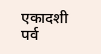एकादशी पर्व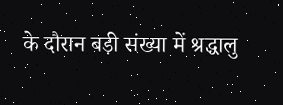के दौरान बड़ी संख्या में श्रद्धालु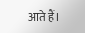आते हैं।